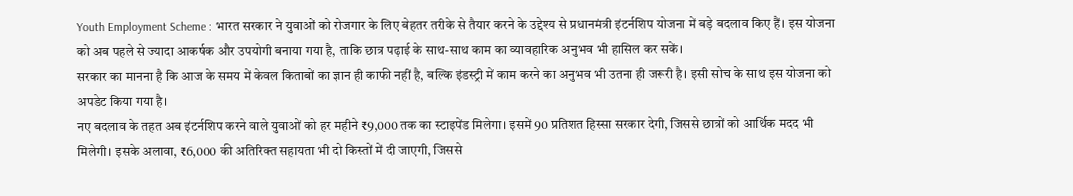Youth Employment Scheme : भारत सरकार ने युवाओं को रोजगार के लिए बेहतर तरीके से तैयार करने के उद्देश्य से प्रधानमंत्री इंटर्नशिप योजना में बड़े बदलाव किए हैं। इस योजना को अब पहले से ज्यादा आकर्षक और उपयोगी बनाया गया है, ताकि छात्र पढ़ाई के साथ-साथ काम का व्यावहारिक अनुभव भी हासिल कर सकें।
सरकार का मानना है कि आज के समय में केवल किताबों का ज्ञान ही काफी नहीं है, बल्कि इंडस्ट्री में काम करने का अनुभव भी उतना ही जरूरी है। इसी सोच के साथ इस योजना को अपडेट किया गया है।
नए बदलाव के तहत अब इंटर्नशिप करने वाले युवाओं को हर महीने ₹9,000 तक का स्टाइपेंड मिलेगा। इसमें 90 प्रतिशत हिस्सा सरकार देगी, जिससे छात्रों को आर्थिक मदद भी मिलेगी। इसके अलावा, ₹6,000 की अतिरिक्त सहायता भी दो किस्तों में दी जाएगी, जिससे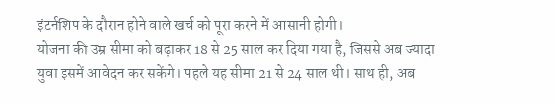इंटर्नशिप के दौरान होने वाले खर्च को पूरा करने में आसानी होगी।
योजना की उम्र सीमा को बढ़ाकर 18 से 25 साल कर दिया गया है, जिससे अब ज्यादा युवा इसमें आवेदन कर सकेंगे। पहले यह सीमा 21 से 24 साल थी। साथ ही, अब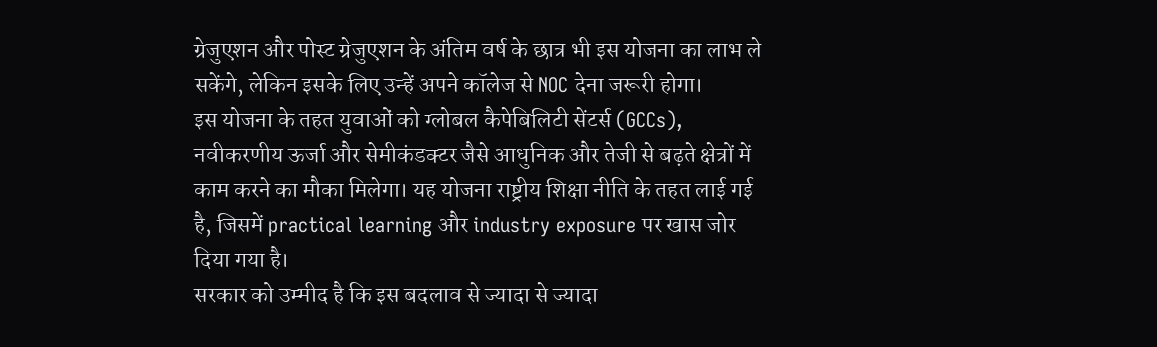ग्रेजुएशन और पोस्ट ग्रेजुएशन के अंतिम वर्ष के छात्र भी इस योजना का लाभ ले सकेंगे, लेकिन इसके लिए उन्हें अपने कॉलेज से NOC देना जरूरी होगा।
इस योजना के तहत युवाओं को ग्लोबल कैपेबिलिटी सेंटर्स (GCCs), नवीकरणीय ऊर्जा और सेमीकंडक्टर जैसे आधुनिक और तेजी से बढ़ते क्षेत्रों में काम करने का मौका मिलेगा। यह योजना राष्ट्रीय शिक्षा नीति के तहत लाई गई है, जिसमें practical learning और industry exposure पर खास जोर दिया गया है।
सरकार को उम्मीद है कि इस बदलाव से ज्यादा से ज्यादा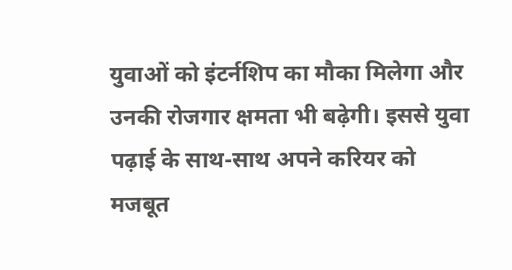युवाओं को इंटर्नशिप का मौका मिलेगा और उनकी रोजगार क्षमता भी बढ़ेगी। इससे युवा पढ़ाई के साथ-साथ अपने करियर को मजबूत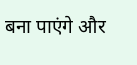बना पाएंगे और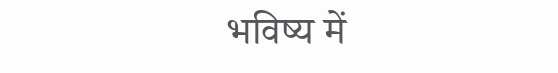भविष्य में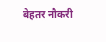बेहतर नौकरी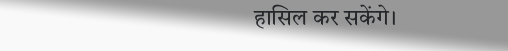हासिल कर सकेंगे।